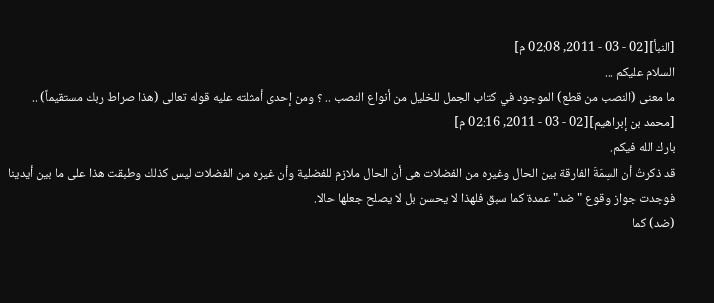[النبأ][02 - 03 - 2011, 02:08 م]
السلام عليكم ...
ما معنى (النصب من قطع) الموجود في كتاب الجمل للخليل من أنواع النصب .. ؟ ومن إحدى أمثلته عليه قوله تعالى (هذا صراط ربك مستقيماً) ..
[محمد بن إبراهيم][02 - 03 - 2011, 02:16 م]
بارك الله فيكم.
قد ذكرتُ أن السِمَةَ الفارقة بين الحال وغيره من الفضلات هى أن الحال ملازم للفضلية وأن غيره من الفضلات ليس كذلك وطبقت هذا على ما بين أيدينا فوجدت جواز وقوع "ضد" عمدة كما سبق فلهذا لا يحسن بل لا يصلح جعلها حالا.
(ضد) كما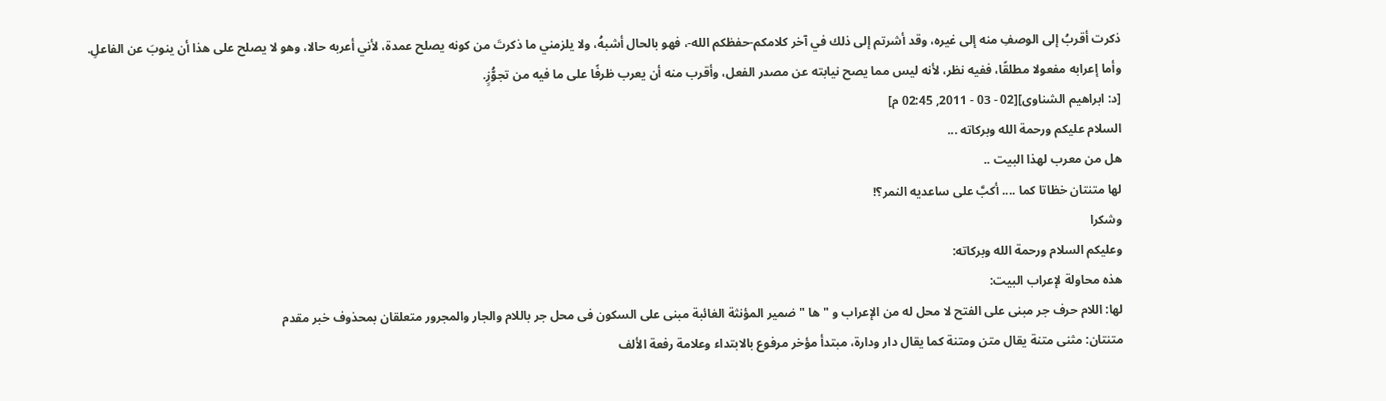ذكرت أقربُ إلى الوصفِ منه إلى غيره، وقد أشرتم إلى ذلك في آخر كلامكم-حفظكم الله-، فهو بالحال أشبهُ، ولا يلزمني ما ذكرتَ من كونه يصلح عمدة، لأني أعربه حالا، وهو لا يصلح على هذا أن ينوبَ عن الفاعلِ.
وأما إعرابه مفعولا مطلقًا، ففيه نظر، لأنه ليس مما يصح نيابته عن مصدر الفعل، وأقرب منه أن يعرب ظرفًا على ما فيه من تجوُّزٍ.
[د: ابراهيم الشناوى][02 - 03 - 2011, 02:45 م]
السلام عليكم ورحمة الله وبركاته ...
هل من معرب لهذا البيت ..
لها متنتان خظاتا كما .... أكبَّ على ساعديه النمر؟!
وشكرا
وعليكم السلام ورحمة الله وبركاته:
هذه محاولة لإعراب البيت:
لها: اللام حرف جر مبنى على الفتح لا محل له من الإعراب و " ها " ضمير المؤنثة الغائبة مبنى على السكون فى محل جر باللام والجار والمجرور متعلقان بمحذوف خبر مقدم
متنتان: مثنى متنة يقال متن ومتنة كما يقال دار ودارة، مبتدأ مؤخر مرفوع بالابتداء وعلامة رفعة الألف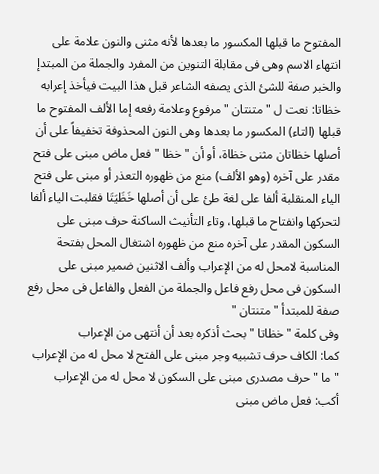المفتوح ما قبلها المكسور ما بعدها لأنه مثنى والنون علامة على انتهاء الاسم وهى فى مقابلة التنوين من المفرد والجملة من المبتدإ والخبر صفة للشئ الذى يصفه الشاعر قبل هذا البيت فيأخذ إعرابه
خظاتا: نعت ل " متنتان " مرفوع وعلامة رفعه إما الألف المفتوح ما قبلها (التاء) المكسور ما بعدها وهى النون المحذوفة تخفيفاً على أن أصلها خظاتان مثنى خظاة، أو أن " خظا " فعل ماض مبنى على فتح مقدر على آخره (وهو الألف) منع من ظهوره التعذر أو مبنى على فتح الياء المنقلبة ألفا على لغة طئ على أن أصلها خَظَيَتَا فقلبت الياء ألفا لتحركها وانفتاح ما قبلها، وتاء التأنيث الساكنة حرف مبنى على السكون المقدر على آخره منع من ظهوره اشتغال المحل بفتحة المناسبة لامحل له من الإعراب وألف الاثنين ضمير مبنى على السكون فى محل رفع فاعل والجملة من الفعل والفاعل فى محل رفع صفة للمبتدأ " متنتان "
وفى كلمة " خظاتا " بحث أذكره بعد أن أنتهى من الإعراب
كما: الكاف حرف تشبيه وجر مبنى على الفتح لا محل له من الإعراب
" ما " حرف مصدرى مبنى على السكون لا محل له من الإعراب
أكب: فعل ماض مبنى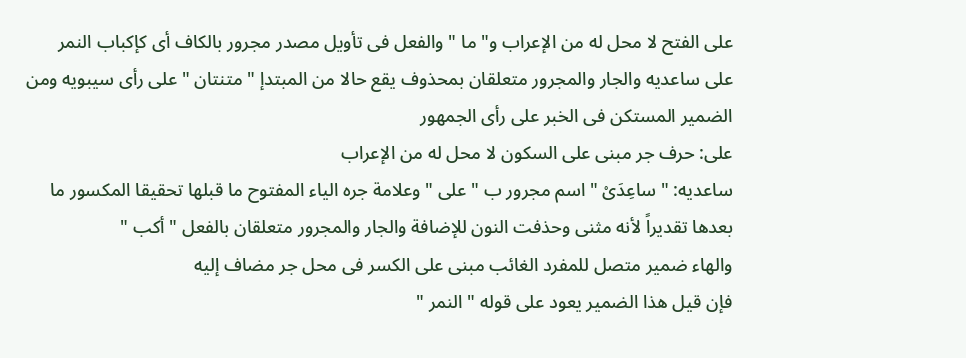على الفتح لا محل له من الإعراب و" ما " والفعل فى تأويل مصدر مجرور بالكاف أى كإكباب النمر على ساعديه والجار والمجرور متعلقان بمحذوف يقع حالا من المبتدإ " متنتان " على رأى سيبويه ومن الضمير المستكن فى الخبر على رأى الجمهور
على: حرف جر مبنى على السكون لا محل له من الإعراب
ساعديه: " ساعِدَىْ " اسم مجرور ب " على " وعلامة جره الياء المفتوح ما قبلها تحقيقا المكسور ما بعدها تقديراً لأنه مثنى وحذفت النون للإضافة والجار والمجرور متعلقان بالفعل " أكب "
والهاء ضمير متصل للمفرد الغائب مبنى على الكسر فى محل جر مضاف إليه
فإن قيل هذا الضمير يعود على قوله " النمر "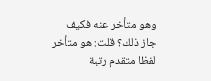وهو متأخر عنه فكيف جاز ذلك؟ قلت: هو متأخر لفظا متقدم رتبة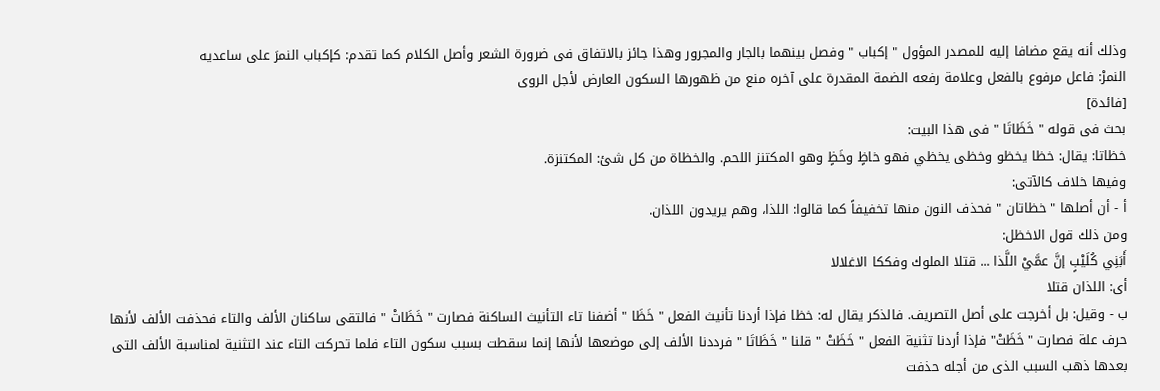وذلك أنه يقع مضافا إليه للمصدر المؤول " إكباب " وفصل بينهما بالجار والمجرور وهذا جائز بالاتفاق فى ضرورة الشعر وأصل الكلام كما تقدم: كإكباب النمرَ على ساعديه
النمرْ: فاعل مرفوع بالفعل وعلامة رفعه الضمة المقدرة على آخره منع من ظهورها السكون العارض لأجل الروى
[فائدة]
بحث فى قوله " خَظَاتَا " فى هذا البيت:
خظاتا: يقال: خظا يخظو وخظى يخظي فهو خاظٍ وخَظٍ وهو المكتنز اللحم. والخظاة من كل شئ: المكتنزة.
وفيها خلاف كالآتى:
أ - أن أصلها " خظاتان " فحذف النون منها تخفيفاً كما قالوا: اللذا، وهم يريدون اللذان.
ومن ذلك قول الاخظل:
أَبَنِي كُلَيْبٍ إنَّ عمَّيْ اللَّذا ... قتلا الملوك وفككا الاغلالا
أى: اللذان قتلا
ب - وقيل: بل أخرجت على أصل التصريف. فالذكر يقال له: خظا فإذا أردنا تأنيث الفعل " خَظَا " أضفنا تاء التأنيث الساكنة فصارت " خَظَاتْ " فالتقى ساكنان الألف والتاء فحذفت الألف لأنها حرف علة فصارت "خَظَتْ" فإذا أردنا تثنية الفعل " خَظَتْ " قلنا " خَظَاتَا " فرددنا الألف إلى موضعها لأنها إنما سقطت بسبب سكون التاء فلما تحركت التاء عند التثنية لمناسبة الألف التى بعدها ذهب السبب الذى من أجله حذفت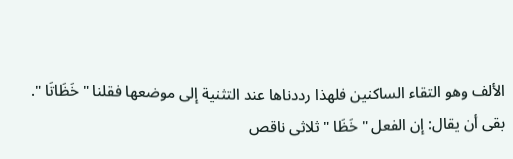الألف وهو التقاء الساكنين فلهذا رددناها عند التثنية إلى موضعها فقلنا " خَظَاتَا ".
بقى أن يقال: إن الفعل " خَظَا " ثلاثى ناقص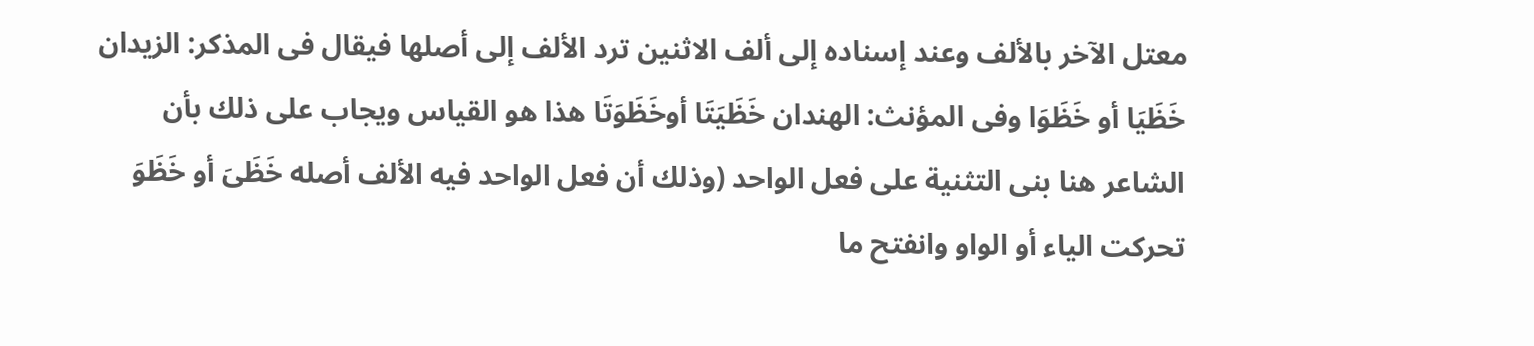معتل الآخر بالألف وعند إسناده إلى ألف الاثنين ترد الألف إلى أصلها فيقال فى المذكر: الزيدان خَظَيَا أو خَظَوَا وفى المؤنث: الهندان خَظَيَتَا أوخَظَوَتَا هذا هو القياس ويجاب على ذلك بأن الشاعر هنا بنى التثنية على فعل الواحد (وذلك أن فعل الواحد فيه الألف أصله خَظَىَ أو خَظَوَ تحركت الياء أو الواو وانفتح ما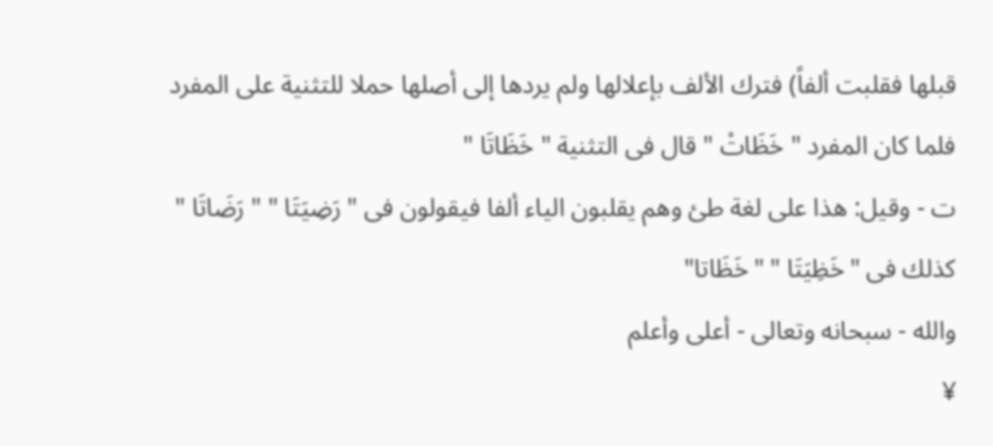قبلها فقلبت ألفاً) فترك الألف بإعلالها ولم يردها إلى أصلها حملا للتثنية على المفرد فلما كان المفرد " خَظَاتْ " قال فى التثنية " خَظَاتَا "
ت - وقيل: هذا على لغة طئ وهم يقلبون الياء ألفا فيقولون فى " رَضِيَتَا " " رَضَاتَا " كذلك فى "خَظِيَتَا " "خَظَاتا"
والله - سبحانه وتعالى - أعلى وأعلم
¥